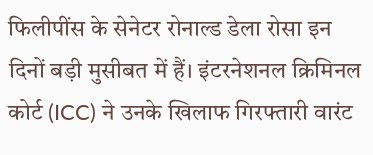फिलीपींस के सेनेटर रोनाल्ड डेला रोसा इन दिनों बड़ी मुसीबत में हैं। इंटरनेशनल क्रिमिनल कोर्ट (ICC) ने उनके खिलाफ गिरफ्तारी वारंट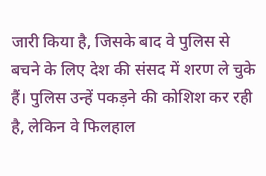जारी किया है, जिसके बाद वे पुलिस से बचने के लिए देश की संसद में शरण ले चुके हैं। पुलिस उन्हें पकड़ने की कोशिश कर रही है, लेकिन वे फिलहाल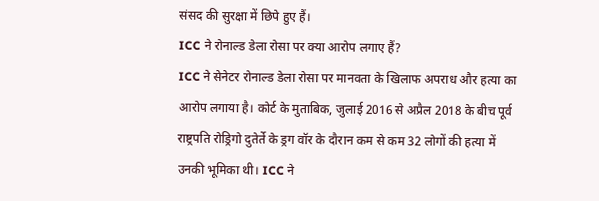संसद की सुरक्षा में छिपे हुए हैं।
ICC ने रोनाल्ड डेला रोसा पर क्या आरोप लगाए हैं?
ICC ने सेनेटर रोनाल्ड डेला रोसा पर मानवता के खिलाफ अपराध और हत्या का आरोप लगाया है। कोर्ट के मुताबिक, जुलाई 2016 से अप्रैल 2018 के बीच पूर्व राष्ट्रपति रोड्रिगो दुतेर्ते के ड्रग वॉर के दौरान कम से कम 32 लोगों की हत्या में उनकी भूमिका थी। ICC ने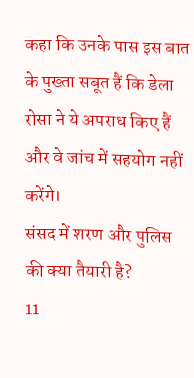कहा कि उनके पास इस बात के पुख्ता सबूत हैं कि डेला रोसा ने ये अपराध किए हैं और वे जांच में सहयोग नहीं करेंगे।
संसद में शरण और पुलिस की क्या तैयारी है?
11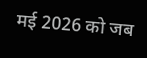मई 2026 को जब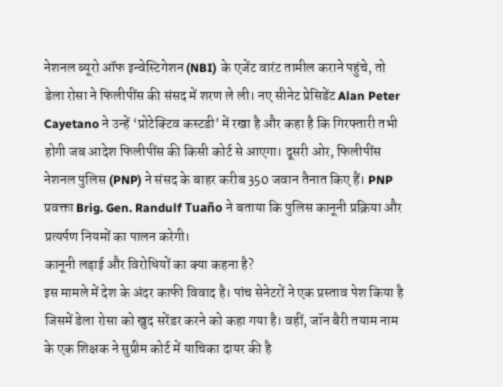नेशनल ब्यूरो ऑफ इन्वेस्टिगेशन (NBI) के एजेंट वारंट तामील कराने पहुंचे, तो डेला रोसा ने फिलीपींस की संसद में शरण ले ली। नए सीनेट प्रेसिडेंट Alan Peter Cayetano ने उन्हें ‘प्रोटेक्टिव कस्टडी’ में रखा है और कहा है कि गिरफ्तारी तभी होगी जब आदेश फिलीपींस की किसी कोर्ट से आएगा। दूसरी ओर, फिलीपींस नेशनल पुलिस (PNP) ने संसद के बाहर करीब 350 जवान तैनात किए हैं। PNP प्रवक्ता Brig. Gen. Randulf Tuaño ने बताया कि पुलिस कानूनी प्रक्रिया और प्रत्यर्पण नियमों का पालन करेगी।
कानूनी लड़ाई और विरोधियों का क्या कहना है?
इस मामले में देश के अंदर काफी विवाद है। पांच सेनेटरों ने एक प्रस्ताव पेश किया है जिसमें डेला रोसा को खुद सरेंडर करने को कहा गया है। वहीं, जॉन बैरी तयाम नाम के एक शिक्षक ने सुप्रीम कोर्ट में याचिका दायर की है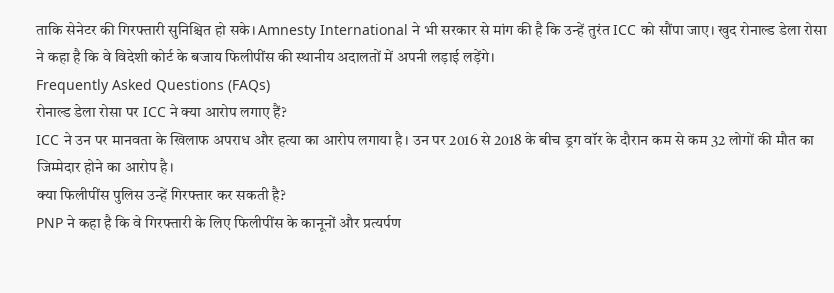ताकि सेनेटर की गिरफ्तारी सुनिश्चित हो सके। Amnesty International ने भी सरकार से मांग की है कि उन्हें तुरंत ICC को सौंपा जाए। खुद रोनाल्ड डेला रोसा ने कहा है कि वे विदेशी कोर्ट के बजाय फिलीपींस की स्थानीय अदालतों में अपनी लड़ाई लड़ेंगे।
Frequently Asked Questions (FAQs)
रोनाल्ड डेला रोसा पर ICC ने क्या आरोप लगाए हैं?
ICC ने उन पर मानवता के खिलाफ अपराध और हत्या का आरोप लगाया है। उन पर 2016 से 2018 के बीच ड्रग वॉर के दौरान कम से कम 32 लोगों की मौत का जिम्मेदार होने का आरोप है।
क्या फिलीपींस पुलिस उन्हें गिरफ्तार कर सकती है?
PNP ने कहा है कि वे गिरफ्तारी के लिए फिलीपींस के कानूनों और प्रत्यर्पण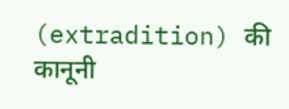(extradition) की कानूनी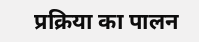प्रक्रिया का पालन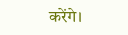करेंगे।